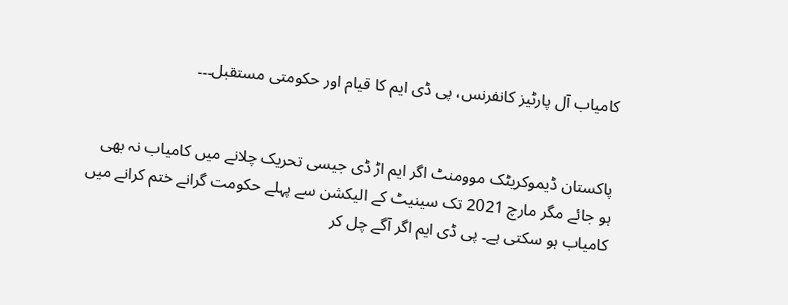کامیاب آل پارٹیز کانفرنس، پی ڈی ایم کا قیام اور حکومتی مستقبل۔۔۔


پاکستان ڈیموکریٹک موومنٹ اگر ایم اڑ ڈی جیسی تحریک چلانے میں کامیاب نہ بھی ہو جائے مگر مارچ 2021 تک سینیٹ کے الیکشن سے پہلے حکومت گرانے ختم کرانے میں کامیاب ہو سکتی ہے۔ پی ڈی ایم اگر آگے چل کر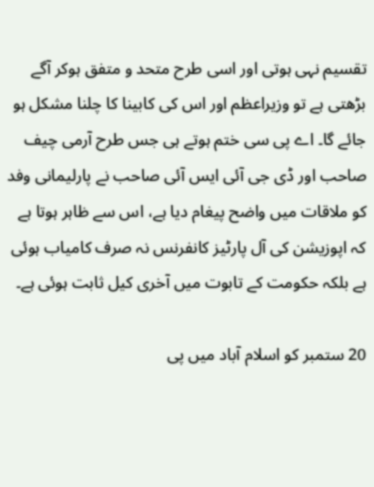تقسیم نہی ہوتی اور اسی طرح متحد و متفق ہوکر آگے بڑھتی ہے تو وزیراعظم اور اس کی کابینا کا چلنا مشکل ہو جائے گا۔ اے پی سی ختم ہوتے ہی جس طرح آرمی چیف صاحب اور ڈی جی آئی ایس آئی صاحب نے پارلیمانی وفد کو ملاقات میں واضح پیغام دیا ہے، اس سے ظاہر ہوتا ہے کہ اپوزیشن کی آل پارٹیز کانفرنس نہ صرف کامیاب ہوئی ہے بلکہ حکومت کے تابوت میں آخری کیل ثابت ہوئی ہے۔

20 ستمبر کو اسلام آباد میں پی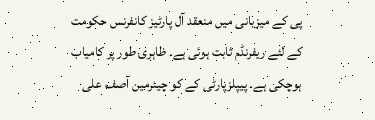پی کے میزبانی میں منعقد آل پارٹیز کانفرنس حکومت کے لئے ریفرنڈم ثابت ہوئی ہے۔ ظاہری طور پر کامیاب ہوچکی ہے۔ پیپلزپارٹی کے کو چیئرمین آصف علی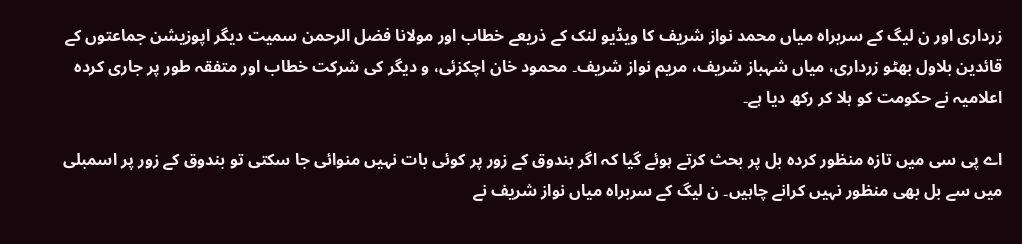زرداری اور ن لیگ کے سربراہ میاں محمد نواز شریف کا ویڈیو لنک کے ذریعے خطاب اور مولانا فضل الرحمن سمیت دیگر اپوزیشن جماعتوں کے قائدین بلاول بھٹو زرداری، میاں شہباز شریف، مریم نواز شریف۔ محمود خان اچکزئی، و دیگر کی شرکت خطاب اور متفقہ طور پر جاری کردہ اعلامیہ نے حکومت کو ہلا کر رکھ دیا ہے۔

اے پی سی میں تازہ منظور کردہ بل پر بحث کرتے ہوئے گیا کہ اگر بندوق کے زور پر کوئی بات نہیں منوائی جا سکتی تو بندوق کے زور پر اسمبلی میں سے بل بھی منظور نہیں کرانے چاہیں۔ ن لیگ کے سربراہ میاں نواز شریف نے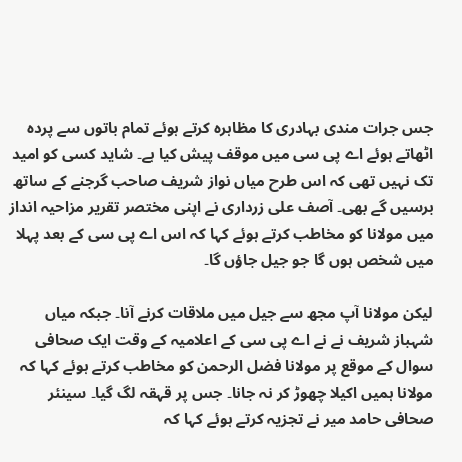جس جرات مندی بہادری کا مظاہرہ کرتے ہوئے تمام باتوں سے پردہ اٹھاتے ہوئے اے پی سی میں موقف پیش کیا ہے۔ شاید کسی کو امید تک نہیں تھی کہ اس طرح میاں نواز شریف صاحب گرجنے کے ساتھ برسیں گے بھی۔ آصف علی زرداری نے اپنی مختصر تقریر مزاحیہ انداز میں مولانا کو مخاطب کرتے ہوئے کہا کہ اس اے پی سی کے بعد پہلا میں شخص ہوں گا جو جیل جاؤں گا۔

لیکن مولانا آپ مجھ سے جیل میں ملاقات کرنے آنا۔ جبکہ میاں شہباز شریف نے نے اے پی سی کے اعلامیہ کے وقت ایک صحافی سوال کے موقع پر مولانا فضل الرحمن کو مخاطب کرتے ہوئے کہا کہ مولانا ہمیں اکیلا چھوڑ کر نہ جانا۔ جس پر قہقہ لگ گیا۔ سینئر صحافی حامد میر نے تجزیہ کرتے ہوئے کہا کہ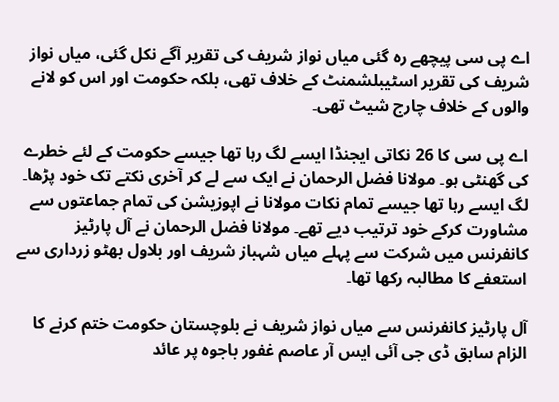اے پی سی پیچھے رہ گئی میاں نواز شریف کی تقریر آگے نکل گئی، میاں نواز شریف کی تقریر اسٹیبلشمنٹ کے خلاف تھی، بلکہ حکومت اور اس کو لانے والوں کے خلاف چارج شیٹ تھی۔

اے پی سی کا 26 نکاتی ایجنڈا ایسے لگ رہا تھا جیسے حکومت کے لئے خطرے کی گھنٹی ہو۔ مولانا فضل الرحمان نے ایک سے لے کر آخری نکتے تک خود پڑھا۔ لگ ایسے رہا تھا جیسے تمام نکات مولانا نے اپوزیشن کی تمام جماعتوں سے مشاورت کرکے خود ترتیب دیے تھے۔ مولانا فضل الرحمان نے آل پارٹیز کانفرنس میں شرکت سے پہلے میاں شہباز شریف اور بلاول بھٹو زرداری سے استعفے کا مطالبہ رکھا تھا۔

آل پارٹیز کانفرنس سے میاں نواز شریف نے بلوچستان حکومت ختم کرنے کا الزام سابق ڈی جی آئی ایس آر عاصم غفور باجوہ پر عائد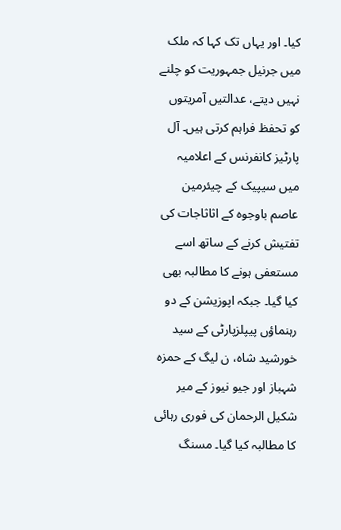کیا۔ اور یہاں تک کہا کہ ملک میں جرنیل جمہوریت کو چلنے نہیں دیتے، عدالتیں آمریتوں کو تحفظ فراہم کرتی ہیں۔ آل پارٹیز کانفرنس کے اعلامیہ میں سیپیک کے چیئرمین عاصم باوجوہ کے اثاثاجات کی تفتیش کرنے کے ساتھ اسے مستعفی ہونے کا مطالبہ بھی کیا گیا۔ جبکہ اپوزیشن کے دو رہنماؤں پیپلزپارٹی کے سید خورشید شاہ، ن لیگ کے حمزہ شہباز اور جیو نیوز کے میر شکیل الرحمان کی فوری رہائی کا مطالبہ کیا گیا۔ مسنگ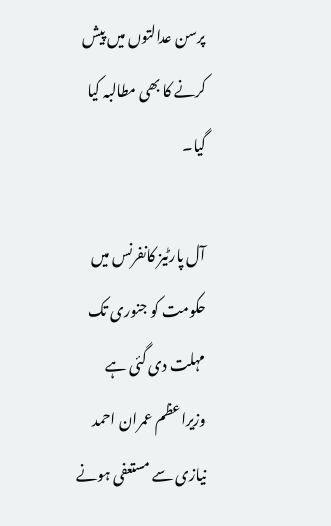پرسن عدالتوں میں پیش کرنے کا بھی مطالبہ کیا گیا۔

آل پارٹیز کانفرنس میں حکومت کو جنوری تک مہلت دی گئی ہے وزیراعظم عمران احمد نیازی سے مستعفی ہونے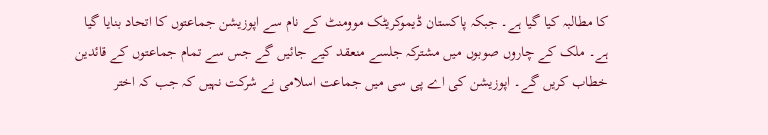کا مطالبہ کیا گیا ہے۔ جبکہ پاکستان ڈیموکریٹک موومنٹ کے نام سے اپوزیشن جماعتوں کا اتحاد بنایا گیا ہے۔ ملک کے چاروں صوبوں میں مشترکہ جلسے منعقد کیے جائیں گے جس سے تمام جماعتوں کے قائدین خطاب کریں گے۔ اپوزیشن کی اے پی سی میں جماعت اسلامی نے شرکت نہیں کہ جب کہ اختر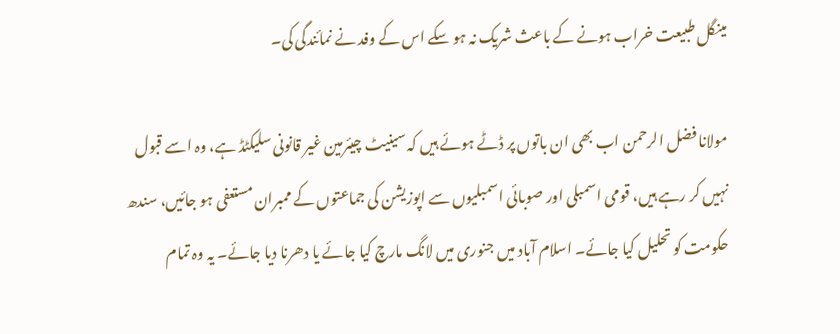مینگل طبیعت خراب ہونے کے باعث شریک نہ ہو سکے اس کے وفد نے نمائندگی کی۔

مولانا فضل الرحمن اب بھی ان باتوں پر ڈٹے ہوئے ہیں کہ سینیٹ چیئرمین غیر قانونی سلیکٹڈ ہے، وہ اسے قبول نہیں کر رہے ہیں، قومی اسمبلی اور صوبائی اسمبلیوں سے اپوزیشن کی جماعتوں کے ممبران مستعفی ہو جائیں، سندھ حکومت کو تحلیل کیا جائے۔ اسلام آباد میں جنوری میں لانگ مارچ کیا جائے یا دھرنا دیا جائے۔ یہ وہ تمام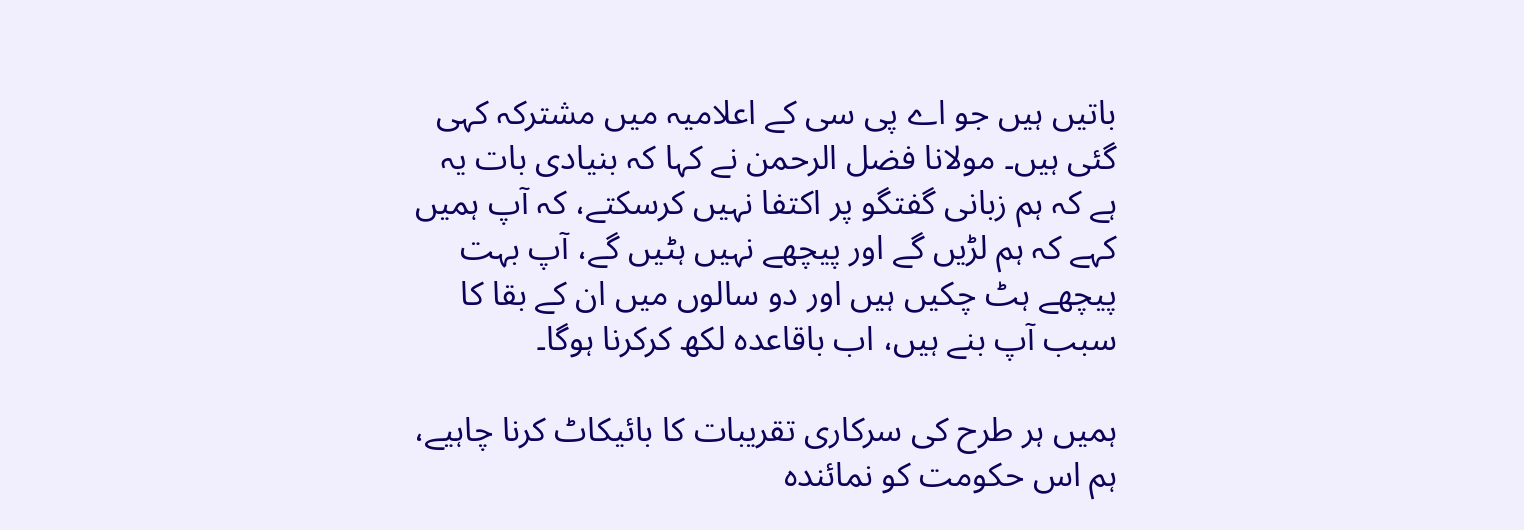باتیں ہیں جو اے پی سی کے اعلامیہ میں مشترکہ کہی گئی ہیں۔ مولانا فضل الرحمن نے کہا کہ بنیادی بات یہ ہے کہ ہم زبانی گفتگو پر اکتفا نہیں کرسکتے، کہ آپ ہمیں کہے کہ ہم لڑیں گے اور پیچھے نہیں ہٹیں گے، آپ بہت پیچھے ہٹ چکیں ہیں اور دو سالوں میں ان کے بقا کا سبب آپ بنے ہیں، اب باقاعدہ لکھ کرکرنا ہوگا۔

ہمیں ہر طرح کی سرکاری تقریبات کا بائیکاٹ کرنا چاہیے، ہم اس حکومت کو نمائندہ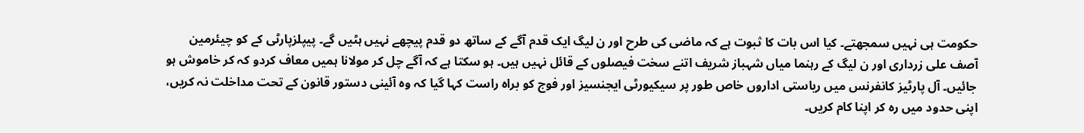حکومت ہی نہیں سمجھتے۔ کیا اس بات کا ثبوت ہے کہ ماضی کی طرح اور ن لیگ ایک قدم آگے کے ساتھ دو قدم پیچھے نہیں ہٹیں گے۔ پیپلزپارٹی کے کو چیئرمین آصف علی زرداری اور ن لیگ کے رہنما میاں شہباز شریف اتنے سخت فیصلوں کے قائل نہیں ہیں۔ ہو سکتا ہے کہ آگے چل کر مولانا ہمیں معاف کردو کہ کر خاموش ہو جائیں۔ آل پارٹیز کانفرنس میں ریاستی اداروں خاص طور پر سیکیورٹی ایجنسیز اور فوج کو براہ راست کہا گیا کہ وہ آئینی دستور قانون کے تحت مداخلت نہ کریں، اپنی حدود میں رہ کر اپنا کام کریں۔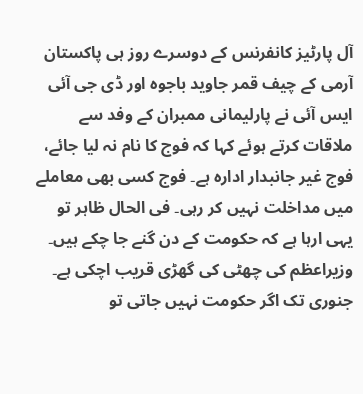آل پارٹیز کانفرنس کے دوسرے روز ہی پاکستان آرمی کے چیف قمر جاوید باجوہ اور ڈی جی آئی ایس آئی نے پارلیمانی ممبران کے وفد سے ملاقات کرتے ہوئے کہا کہ فوج کا نام نہ لیا جائے، فوج غیر جانبدار ادارہ ہے۔ فوج کسی بھی معاملے میں مداخلت نہیں کر رہی۔ فی الحال ظاہر تو یہی ارہا ہے کہ حکومت کے دن گنے جا چکے ہیں۔ وزیراعظم کی چھٹی کی گھڑی قریب اچکی ہے۔ جنوری تک اگر حکومت نہیں جاتی تو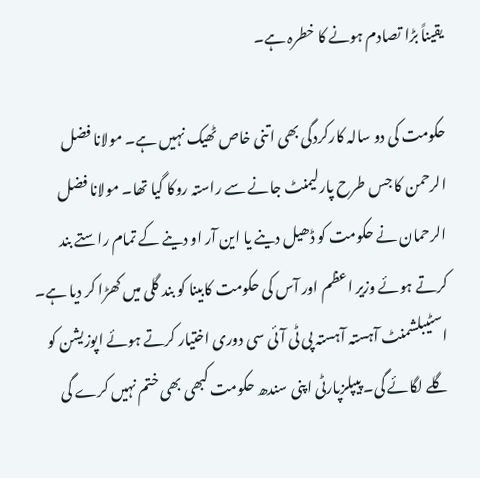یقیناً بڑا تصادم ہونے کا خطرہ ہے۔

حکومت کی دو سالہ کارکردگی بھی اتنی خاص ٹھیک نہیں ہے۔ مولانا فضل الرحمن کا جس طرح پارلیمنٹ جانے سے راستہ روکا گیا تھا۔ مولانا فضل الرحمان نے حکومت کو ڈھیل دینے یا این آر او دینے کے تمام راستے بند کرتے ہوئے وزیر اعظم اور آس کی حکومت کابینا کو بند گلی میں کھڑا کر دیا ہے۔ اسٹیبلشمنٹ آہستہ آہستہ پی ٹی آئی سی دوری اختیار کرتے ہوئے اپوزیشن کو گلے لگائے گی۔ پیپلزپارٹی اپنی سندھ حکومت کبھی بھی ختم نہیں کرے گی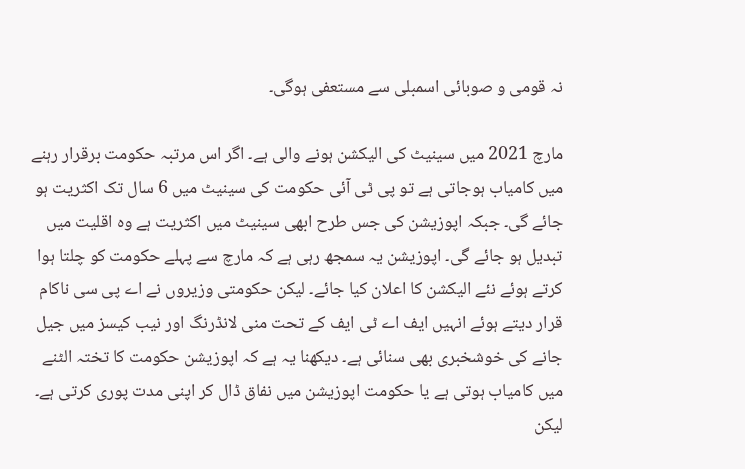نہ قومی و صوبائی اسمبلی سے مستعفی ہوگی۔

مارچ 2021 میں سینیٹ کی الیکشن ہونے والی ہے۔ اگر اس مرتبہ حکومت برقرار رہنے میں کامیاب ہوجاتی ہے تو پی ٹی آئی حکومت کی سینیٹ میں 6 سال تک اکثریت ہو جائے گی۔ جبکہ اپوزیشن کی جس طرح ابھی سینیٹ میں اکثریت ہے وہ اقلیت میں تبدیل ہو جائے گی۔ اپوزیشن یہ سمجھ رہی ہے کہ مارچ سے پہلے حکومت کو چلتا ہوا کرتے ہوئے نئے الیکشن کا اعلان کیا جائے۔ لیکن حکومتی وزیروں نے اے پی سی ناکام قرار دیتے ہوئے انہیں ایف اے ٹی ایف کے تحت منی لانڈرنگ اور نیب کیسز میں جیل جانے کی خوشخبری بھی سنائی ہے۔ دیکھنا یہ ہے کہ اپوزیشن حکومت کا تختہ الٹنے میں کامیاب ہوتی ہے یا حکومت اپوزیشن میں نفاق ڈال کر اپنی مدت پوری کرتی ہے۔ لیکن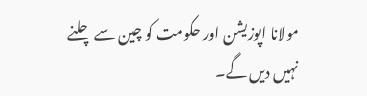مولانا اپوزیشن اور حکومت کو چین سے چلنے نہیں دیں گے۔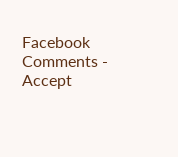Facebook Comments - Accept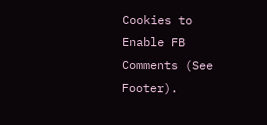Cookies to Enable FB Comments (See Footer).